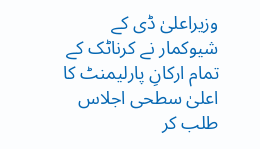وزیراعلیٰ ڈی کے شیوکمار نے کرناٹک کے تمام ارکانِ پارلیمنٹ کا اعلیٰ سطحی اجلاس طلب کر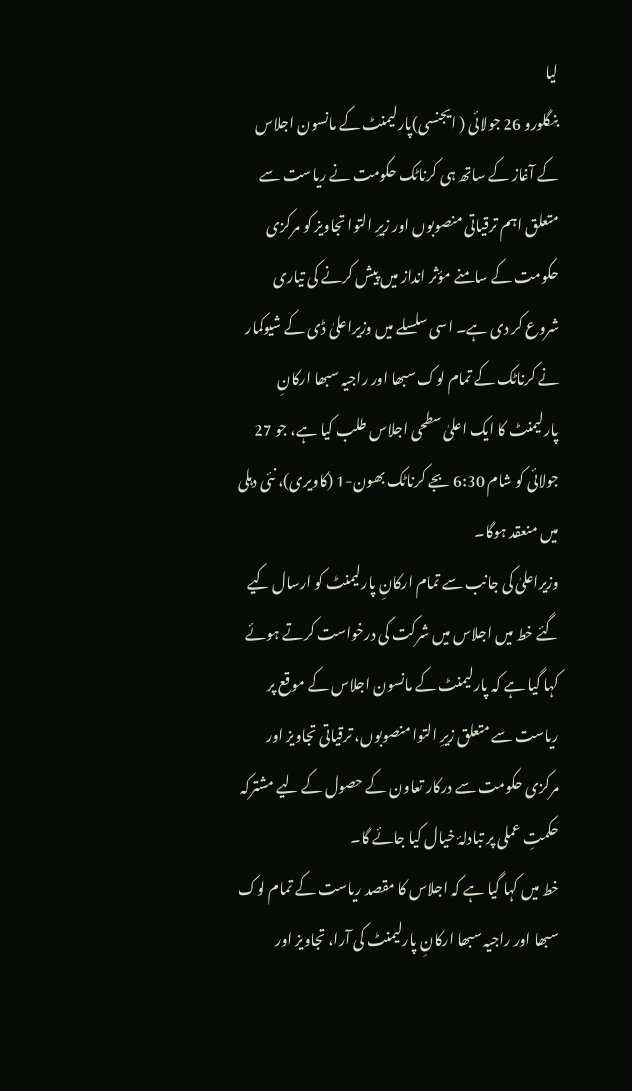لیا
بنگلورو 26 جولائی ( ایجنسی)پارلیمنٹ کے مانسون اجلاس کے آغاز کے ساتھ ہی کرناٹک حکومت نے ریاست سے متعلق اہم ترقیاتی منصوبوں اور زیرِ التوا تجاویز کو مرکزی حکومت کے سامنے مؤثر انداز میں پیش کرنے کی تیاری شروع کر دی ہے۔ اسی سلسلے میں وزیراعلیٰ ڈی کے شیوکمار نے کرناٹک کے تمام لوک سبھا اور راجیہ سبھا ارکانِ پارلیمنٹ کا ایک اعلیٰ سطحی اجلاس طلب کیا ہے، جو 27 جولائی کو شام 6:30 بجے کرناٹک بھون-1 (کاویری)، نئی دہلی میں منعقد ہوگا۔
وزیراعلیٰ کی جانب سے تمام ارکانِ پارلیمنٹ کو ارسال کیے گئے خط میں اجلاس میں شرکت کی درخواست کرتے ہوئے کہا گیا ہے کہ پارلیمنٹ کے مانسون اجلاس کے موقع پر ریاست سے متعلق زیرِ التوا منصوبوں، ترقیاتی تجاویز اور مرکزی حکومت سے درکار تعاون کے حصول کے لیے مشترکہ حکمتِ عملی پر تبادلۂ خیال کیا جائے گا۔
خط میں کہا گیا ہے کہ اجلاس کا مقصد ریاست کے تمام لوک سبھا اور راجیہ سبھا ارکانِ پارلیمنٹ کی آرا، تجاویز اور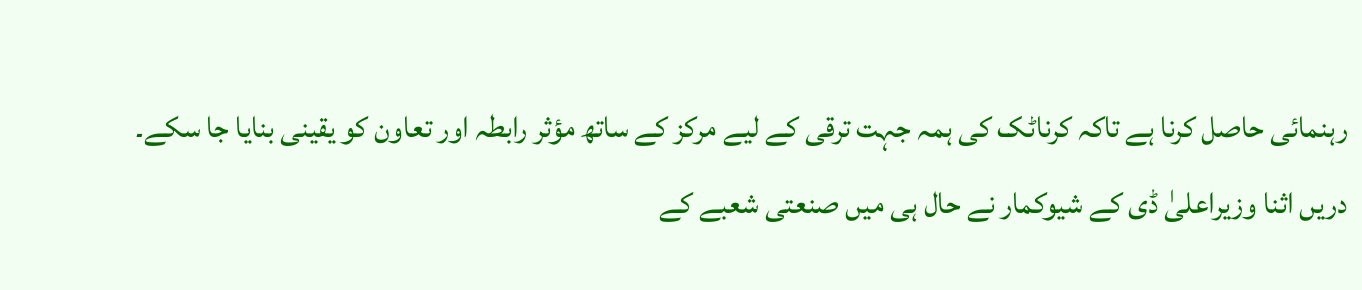رہنمائی حاصل کرنا ہے تاکہ کرناٹک کی ہمہ جہت ترقی کے لیے مرکز کے ساتھ مؤثر رابطہ اور تعاون کو یقینی بنایا جا سکے۔
دریں اثنا وزیراعلیٰ ڈی کے شیوکمار نے حال ہی میں صنعتی شعبے کے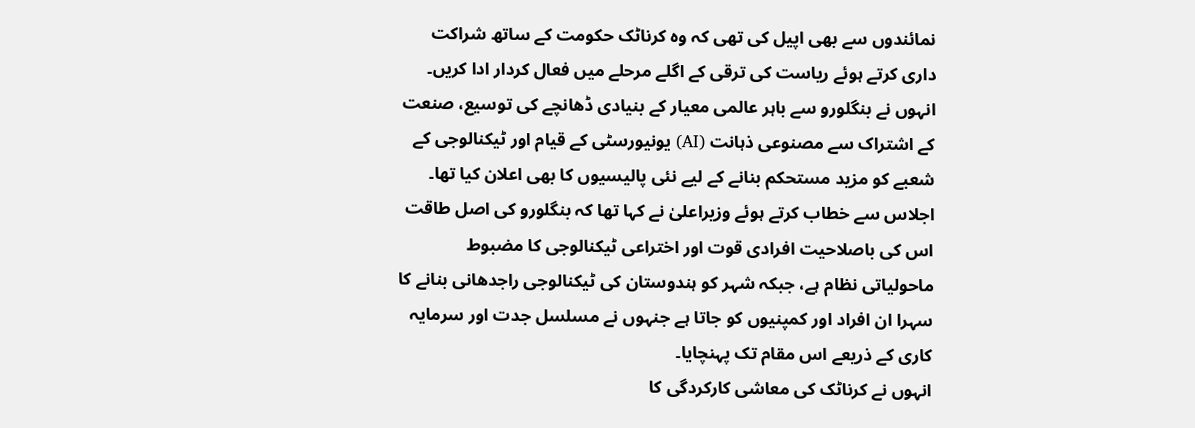نمائندوں سے بھی اپیل کی تھی کہ وہ کرناٹک حکومت کے ساتھ شراکت داری کرتے ہوئے ریاست کی ترقی کے اگلے مرحلے میں فعال کردار ادا کریں۔ انہوں نے بنگلورو سے باہر عالمی معیار کے بنیادی ڈھانچے کی توسیع، صنعت کے اشتراک سے مصنوعی ذہانت (AI) یونیورسٹی کے قیام اور ٹیکنالوجی کے شعبے کو مزید مستحکم بنانے کے لیے نئی پالیسیوں کا بھی اعلان کیا تھا۔
اجلاس سے خطاب کرتے ہوئے وزیراعلیٰ نے کہا تھا کہ بنگلورو کی اصل طاقت اس کی باصلاحیت افرادی قوت اور اختراعی ٹیکنالوجی کا مضبوط ماحولیاتی نظام ہے، جبکہ شہر کو ہندوستان کی ٹیکنالوجی راجدھانی بنانے کا سہرا ان افراد اور کمپنیوں کو جاتا ہے جنہوں نے مسلسل جدت اور سرمایہ کاری کے ذریعے اس مقام تک پہنچایا۔
انہوں نے کرناٹک کی معاشی کارکردگی کا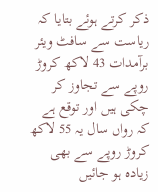ذکر کرتے ہوئے بتایا کہ ریاست سے سافٹ ویئر برآمدات 43 لاکھ کروڑ روپے سے تجاوز کر چکی ہیں اور توقع ہے کہ رواں سال یہ 55 لاکھ کروڑ روپے سے بھی زیادہ ہو جائیں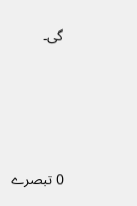گی۔







0 تبصرے